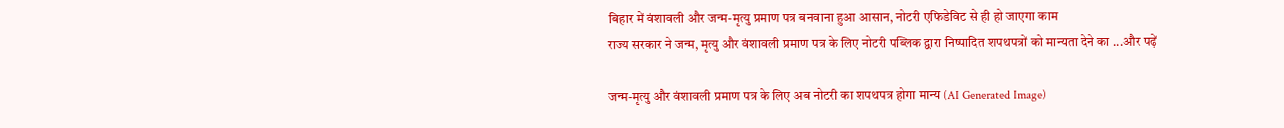बिहार में वंशावली और जन्म-मृत्यु प्रमाण पत्र बनवाना हुआ आसान, नोटरी एफिडेविट से ही हो जाएगा काम
राज्य सरकार ने जन्म, मृत्यु और वंशावली प्रमाण पत्र के लिए नोटरी पब्लिक द्वारा निष्पादित शपथपत्रों को मान्यता देने का ...और पढ़ें

जन्म-मृत्यु और वंशावली प्रमाण पत्र के लिए अब नोटरी का शपथपत्र होगा मान्य (AI Generated Image)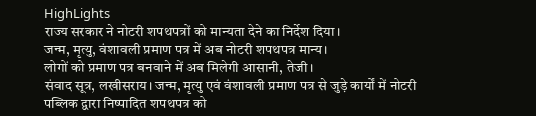HighLights
राज्य सरकार ने नोटरी शपथपत्रों को मान्यता देने का निर्देश दिया।
जन्म, मृत्यु, वंशावली प्रमाण पत्र में अब नोटरी शपथपत्र मान्य।
लोगों को प्रमाण पत्र बनवाने में अब मिलेगी आसानी, तेजी।
संवाद सूत्र, लखीसराय। जन्म, मृत्यु एवं वंशावली प्रमाण पत्र से जुड़े कार्यों में नोटरी पब्लिक द्वारा निष्पादित शपथपत्र को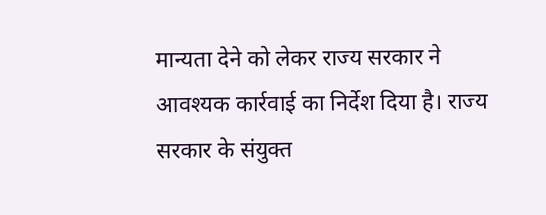मान्यता देने को लेकर राज्य सरकार ने आवश्यक कार्रवाई का निर्देश दिया है। राज्य सरकार के संयुक्त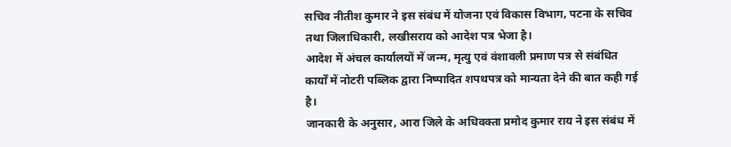सचिव नीतीश कुमार ने इस संबंध में योजना एवं विकास विभाग, पटना के सचिव तथा जिलाधिकारी, लखीसराय को आदेश पत्र भेजा है।
आदेश में अंचल कार्यालयों में जन्म, मृत्यु एवं वंशावली प्रमाण पत्र से संबंधित कार्यों में नोटरी पब्लिक द्वारा निष्पादित शपथपत्र को मान्यता देने की बात कही गई है।
जानकारी के अनुसार, आरा जिले के अधिवक्ता प्रमोद कुमार राय ने इस संबंध में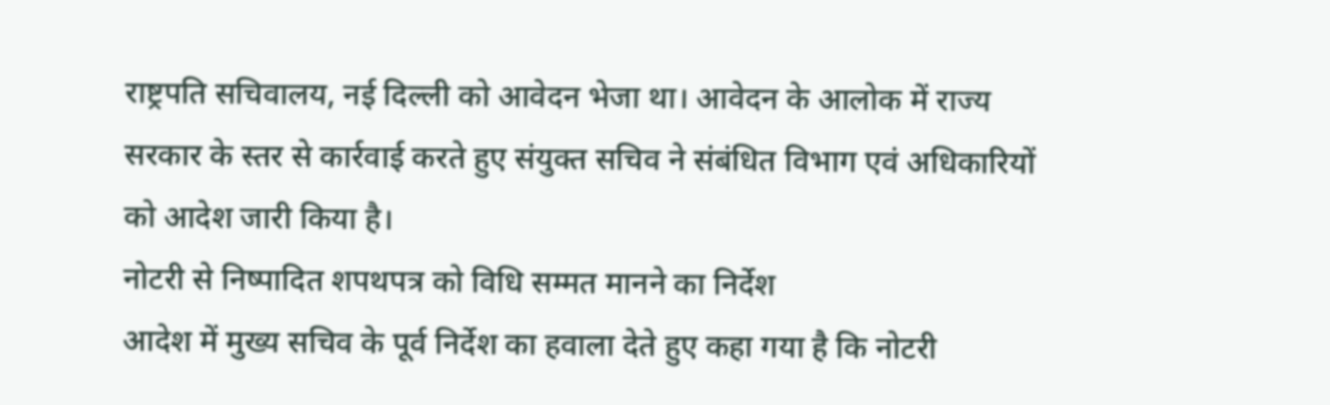राष्ट्रपति सचिवालय, नई दिल्ली को आवेदन भेजा था। आवेदन के आलोक में राज्य सरकार के स्तर से कार्रवाई करते हुए संयुक्त सचिव ने संबंधित विभाग एवं अधिकारियों को आदेश जारी किया है।
नोटरी से निष्पादित शपथपत्र को विधि सम्मत मानने का निर्देश
आदेश में मुख्य सचिव के पूर्व निर्देश का हवाला देते हुए कहा गया है कि नोटरी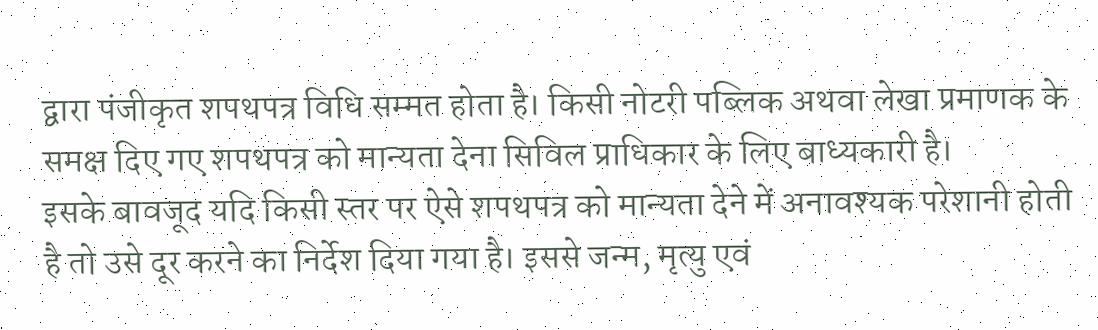द्वारा पंजीकृत शपथपत्र विधि सम्मत होता है। किसी नोटरी पब्लिक अथवा लेखा प्रमाणक के समक्ष दिए गए शपथपत्र को मान्यता देना सिविल प्राधिकार के लिए बाध्यकारी है।
इसके बावजूद यदि किसी स्तर पर ऐसे शपथपत्र को मान्यता देने में अनावश्यक परेशानी होती है तो उसे दूर करने का निर्देश दिया गया है। इससे जन्म, मृत्यु एवं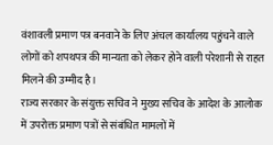वंशावली प्रमाण पत्र बनवाने के लिए अंचल कार्यालय पहुंचने वाले लोगों को शपथपत्र की मान्यता को लेकर होने वाली परेशानी से राहत मिलने की उम्मीद है।
राज्य सरकार के संयुक्त सचिव ने मुख्य सचिव के आदेश के आलोक में उपरोक्त प्रमाण पत्रों से संबंधित मामलों में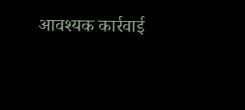आवश्यक कार्रवाई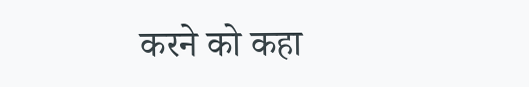करने को कहा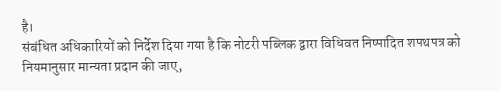है।
संबंधित अधिकारियों को निर्देश दिया गया है कि नोटरी पब्लिक द्वारा विधिवत निष्पादित शपथपत्र को नियमानुसार मान्यता प्रदान की जाए,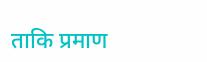ताकि प्रमाण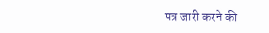पत्र जारी करने की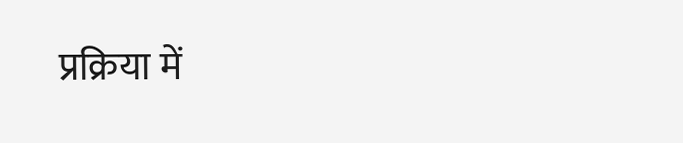प्रक्रिया में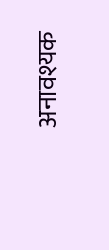अनावश्यक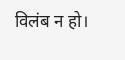विलंब न हो।